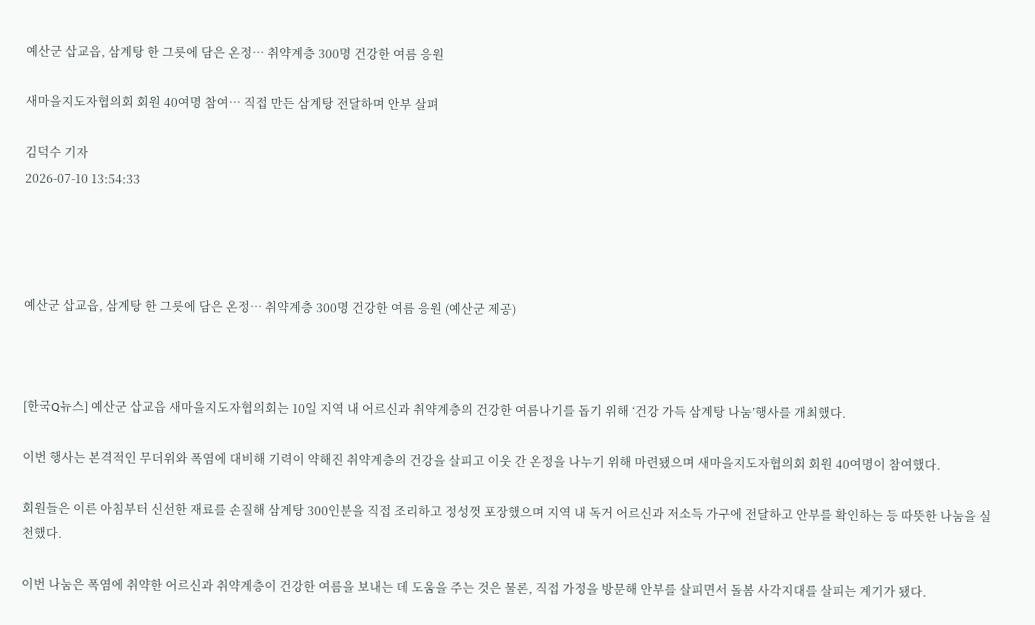예산군 삽교읍, 삼계탕 한 그릇에 담은 온정… 취약계층 300명 건강한 여름 응원

새마을지도자협의회 회원 40여명 참여… 직접 만든 삼계탕 전달하며 안부 살펴

김덕수 기자
2026-07-10 13:54:33




예산군 삽교읍, 삼계탕 한 그릇에 담은 온정… 취약계층 300명 건강한 여름 응원 (예산군 제공)



[한국Q뉴스] 예산군 삽교읍 새마을지도자협의회는 10일 지역 내 어르신과 취약계층의 건강한 여름나기를 돕기 위해 ‘건강 가득 삼계탕 나눔’행사를 개최했다.

이번 행사는 본격적인 무더위와 폭염에 대비해 기력이 약해진 취약계층의 건강을 살피고 이웃 간 온정을 나누기 위해 마련됐으며 새마을지도자협의회 회원 40여명이 참여했다.

회원들은 이른 아침부터 신선한 재료를 손질해 삼계탕 300인분을 직접 조리하고 정성껏 포장했으며 지역 내 독거 어르신과 저소득 가구에 전달하고 안부를 확인하는 등 따뜻한 나눔을 실천했다.

이번 나눔은 폭염에 취약한 어르신과 취약계층이 건강한 여름을 보내는 데 도움을 주는 것은 물론, 직접 가정을 방문해 안부를 살피면서 돌봄 사각지대를 살피는 계기가 됐다.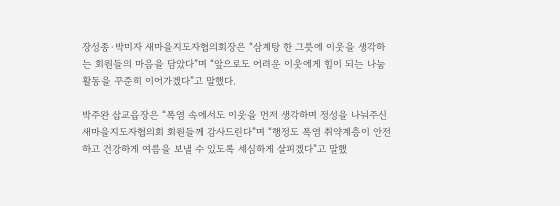장성종·박미자 새마을지도자협의회장은 “삼계탕 한 그릇에 이웃을 생각하는 회원들의 마음을 담았다”며 “앞으로도 어려운 이웃에게 힘이 되는 나눔 활동을 꾸준히 이어가겠다”고 말했다.

박주완 삽교읍장은 “폭염 속에서도 이웃을 먼저 생각하며 정성을 나눠주신 새마을지도자협의회 회원들께 감사드린다”며 “행정도 폭염 취약계층이 안전하고 건강하게 여름을 보낼 수 있도록 세심하게 살피겠다”고 말했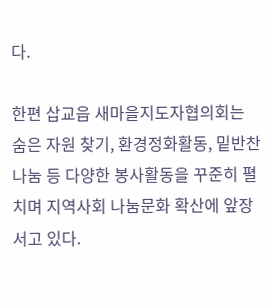다.

한편 삽교읍 새마을지도자협의회는 숨은 자원 찾기, 환경정화활동, 밑반찬 나눔 등 다양한 봉사활동을 꾸준히 펼치며 지역사회 나눔문화 확산에 앞장서고 있다.